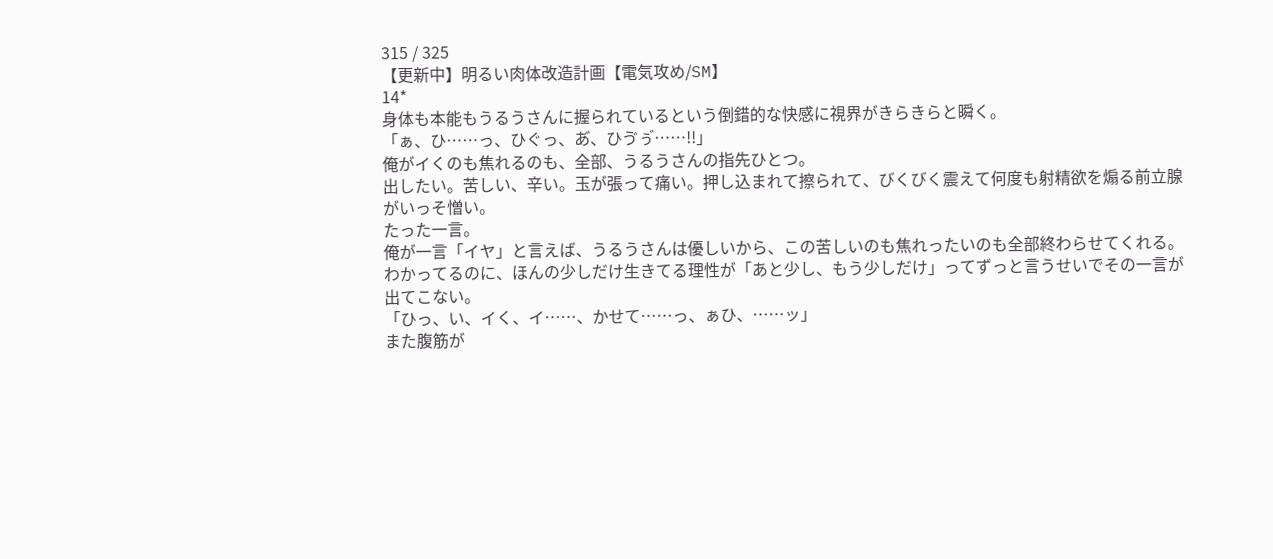315 / 325
【更新中】明るい肉体改造計画【電気攻め/SM】
14*
身体も本能もうるうさんに握られているという倒錯的な快感に視界がきらきらと瞬く。
「ぁ、ひ……っ、ひぐっ、あ゙、ひゔぅ゙……!!」
俺がイくのも焦れるのも、全部、うるうさんの指先ひとつ。
出したい。苦しい、辛い。玉が張って痛い。押し込まれて擦られて、びくびく震えて何度も射精欲を煽る前立腺がいっそ憎い。
たった一言。
俺が一言「イヤ」と言えば、うるうさんは優しいから、この苦しいのも焦れったいのも全部終わらせてくれる。わかってるのに、ほんの少しだけ生きてる理性が「あと少し、もう少しだけ」ってずっと言うせいでその一言が出てこない。
「ひっ、い、イく、イ……、かせて……っ、ぁひ、……ッ」
また腹筋が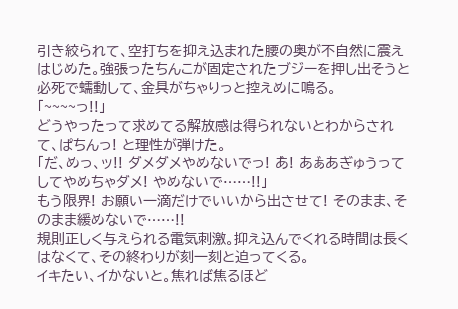引き絞られて、空打ちを抑え込まれた腰の奥が不自然に震えはじめた。強張ったちんこが固定されたブジーを押し出そうと必死で蠕動して、金具がちゃりっと控えめに鳴る。
「~~~~っ!!」
どうやったって求めてる解放感は得られないとわからされて、ぱちんっ! と理性が弾けた。
「だ、めっ、ッ!! ダメダメやめないでっ! あ゙! あぁ゙あぎゅうってしてやめちゃダメ! やめないで……!!」
もう限界! お願い一滴だけでいいから出させて! そのまま、そのまま緩めないで……!!
規則正しく与えられる電気刺激。抑え込んでくれる時間は長くはなくて、その終わりが刻一刻と迫ってくる。
イキたい、イかないと。焦れば焦るほど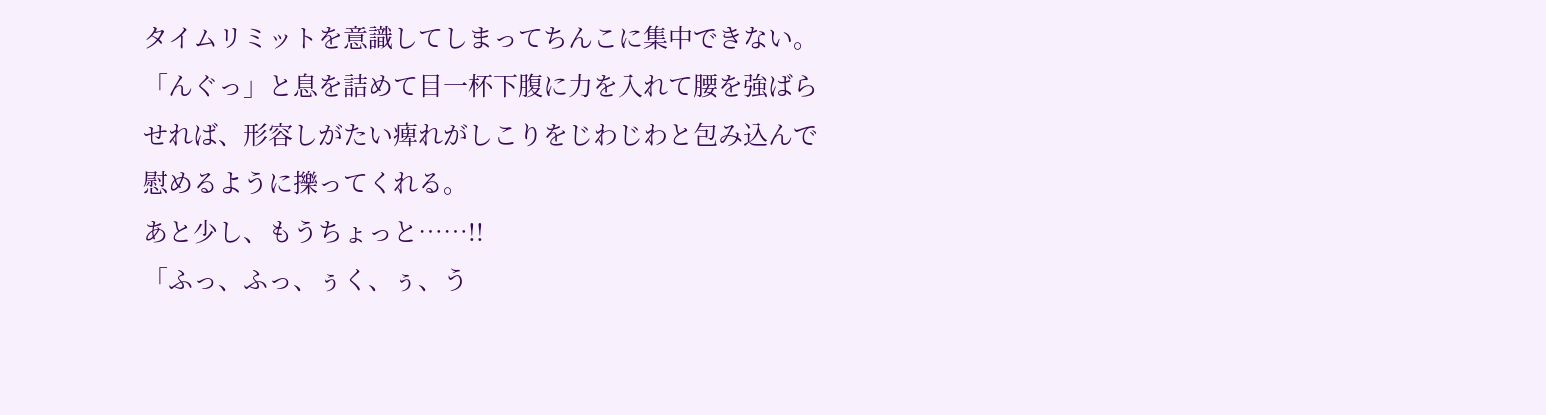タイムリミットを意識してしまってちんこに集中できない。
「んぐっ」と息を詰めて目一杯下腹に力を入れて腰を強ばらせれば、形容しがたい痺れがしこりをじわじわと包み込んで慰めるように擽ってくれる。
あと少し、もうちょっと……!!
「ふっ、ふっ、ぅく、ぅ、う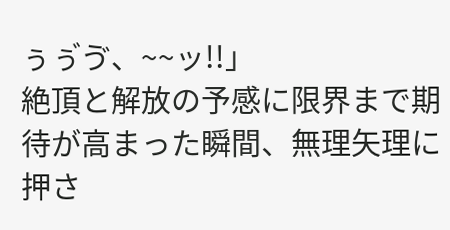ぅぅ゙ゔ、~~ッ!!」
絶頂と解放の予感に限界まで期待が高まった瞬間、無理矢理に押さ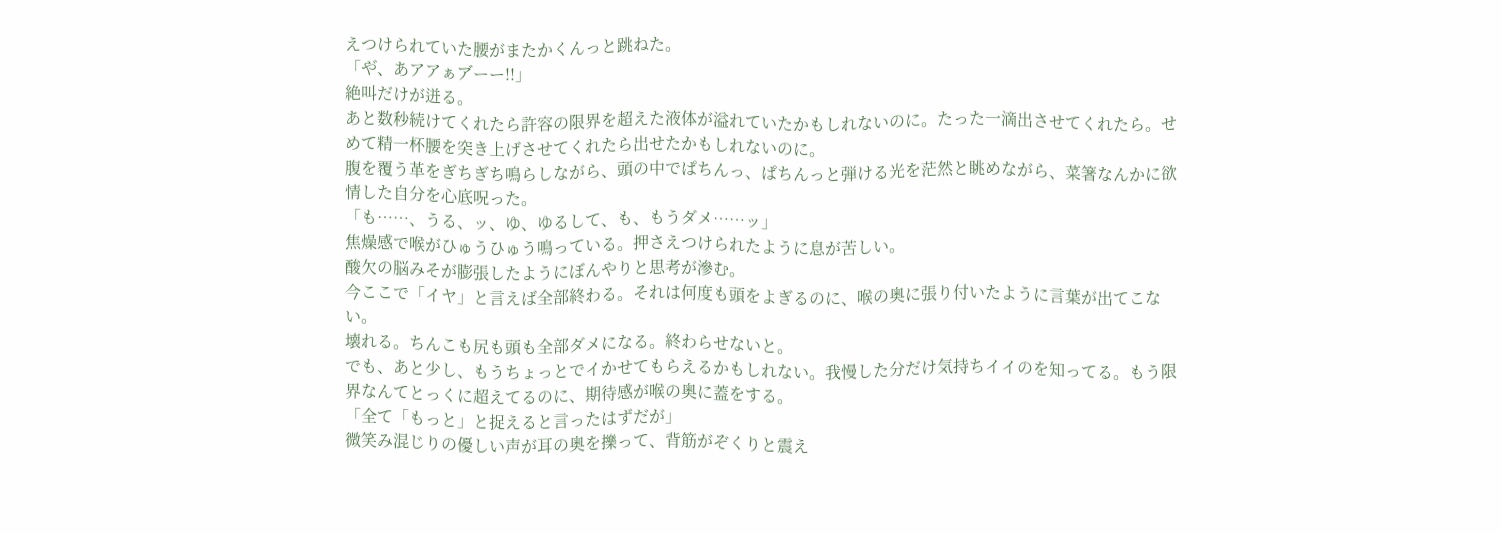えつけられていた腰がまたかくんっと跳ねた。
「や゙、あアアぁア゙ーー!!」
絶叫だけが迸る。
あと数秒続けてくれたら許容の限界を超えた液体が溢れていたかもしれないのに。たった一滴出させてくれたら。せめて精一杯腰を突き上げさせてくれたら出せたかもしれないのに。
腹を覆う革をぎちぎち鳴らしながら、頭の中でぱちんっ、ぱちんっと弾ける光を茫然と眺めながら、菜箸なんかに欲情した自分を心底呪った。
「も……、うる、ッ、ゆ、ゆるして、も、もうダメ……ッ」
焦燥感で喉がひゅうひゅう鳴っている。押さえつけられたように息が苦しい。
酸欠の脳みそが膨張したようにぼんやりと思考が滲む。
今ここで「イヤ」と言えば全部終わる。それは何度も頭をよぎるのに、喉の奥に張り付いたように言葉が出てこない。
壊れる。ちんこも尻も頭も全部ダメになる。終わらせないと。
でも、あと少し、もうちょっとでイかせてもらえるかもしれない。我慢した分だけ気持ちイイのを知ってる。もう限界なんてとっくに超えてるのに、期待感が喉の奥に蓋をする。
「全て「もっと」と捉えると言ったはずだが」
微笑み混じりの優しい声が耳の奥を擽って、背筋がぞくりと震え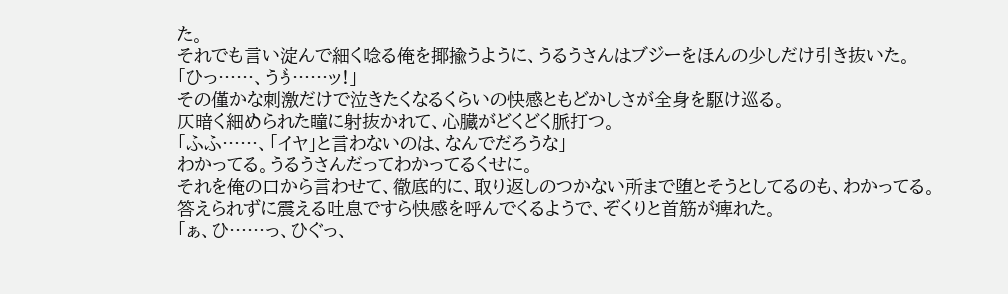た。
それでも言い淀んで細く唸る俺を揶揄うように、うるうさんはブジーをほんの少しだけ引き抜いた。
「ひっ……、うぅ゙……ッ!」
その僅かな刺激だけで泣きたくなるくらいの快感ともどかしさが全身を駆け巡る。
仄暗く細められた瞳に射抜かれて、心臓がどくどく脈打つ。
「ふふ……、「イヤ」と言わないのは、なんでだろうな」
わかってる。うるうさんだってわかってるくせに。
それを俺の口から言わせて、徹底的に、取り返しのつかない所まで堕とそうとしてるのも、わかってる。
答えられずに震える吐息ですら快感を呼んでくるようで、ぞくりと首筋が痺れた。
「ぁ、ひ……っ、ひぐっ、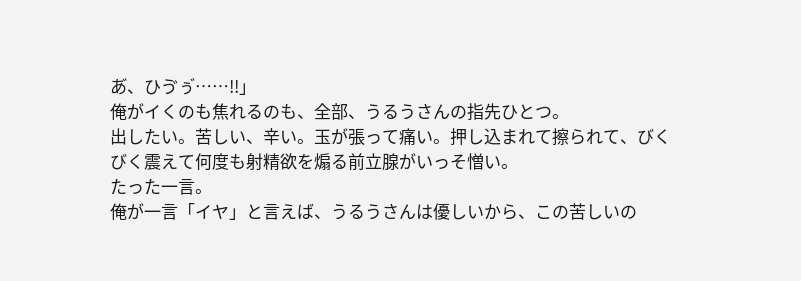あ゙、ひゔぅ゙……!!」
俺がイくのも焦れるのも、全部、うるうさんの指先ひとつ。
出したい。苦しい、辛い。玉が張って痛い。押し込まれて擦られて、びくびく震えて何度も射精欲を煽る前立腺がいっそ憎い。
たった一言。
俺が一言「イヤ」と言えば、うるうさんは優しいから、この苦しいの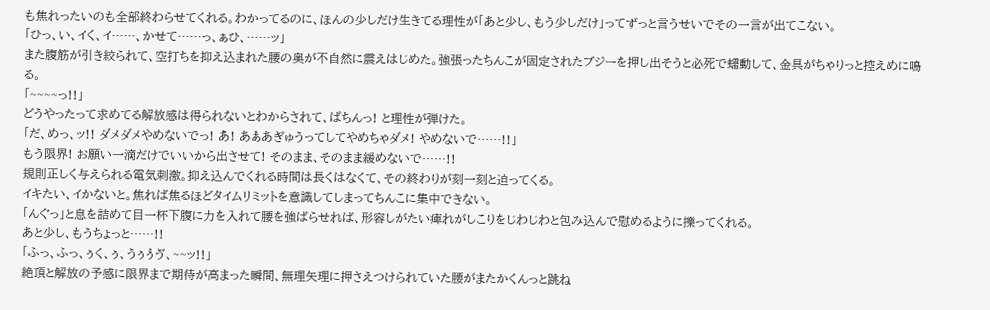も焦れったいのも全部終わらせてくれる。わかってるのに、ほんの少しだけ生きてる理性が「あと少し、もう少しだけ」ってずっと言うせいでその一言が出てこない。
「ひっ、い、イく、イ……、かせて……っ、ぁひ、……ッ」
また腹筋が引き絞られて、空打ちを抑え込まれた腰の奥が不自然に震えはじめた。強張ったちんこが固定されたブジーを押し出そうと必死で蠕動して、金具がちゃりっと控えめに鳴る。
「~~~~っ!!」
どうやったって求めてる解放感は得られないとわからされて、ぱちんっ! と理性が弾けた。
「だ、めっ、ッ!! ダメダメやめないでっ! あ゙! あぁ゙あぎゅうってしてやめちゃダメ! やめないで……!!」
もう限界! お願い一滴だけでいいから出させて! そのまま、そのまま緩めないで……!!
規則正しく与えられる電気刺激。抑え込んでくれる時間は長くはなくて、その終わりが刻一刻と迫ってくる。
イキたい、イかないと。焦れば焦るほどタイムリミットを意識してしまってちんこに集中できない。
「んぐっ」と息を詰めて目一杯下腹に力を入れて腰を強ばらせれば、形容しがたい痺れがしこりをじわじわと包み込んで慰めるように擽ってくれる。
あと少し、もうちょっと……!!
「ふっ、ふっ、ぅく、ぅ、うぅぅ゙ゔ、~~ッ!!」
絶頂と解放の予感に限界まで期待が高まった瞬間、無理矢理に押さえつけられていた腰がまたかくんっと跳ね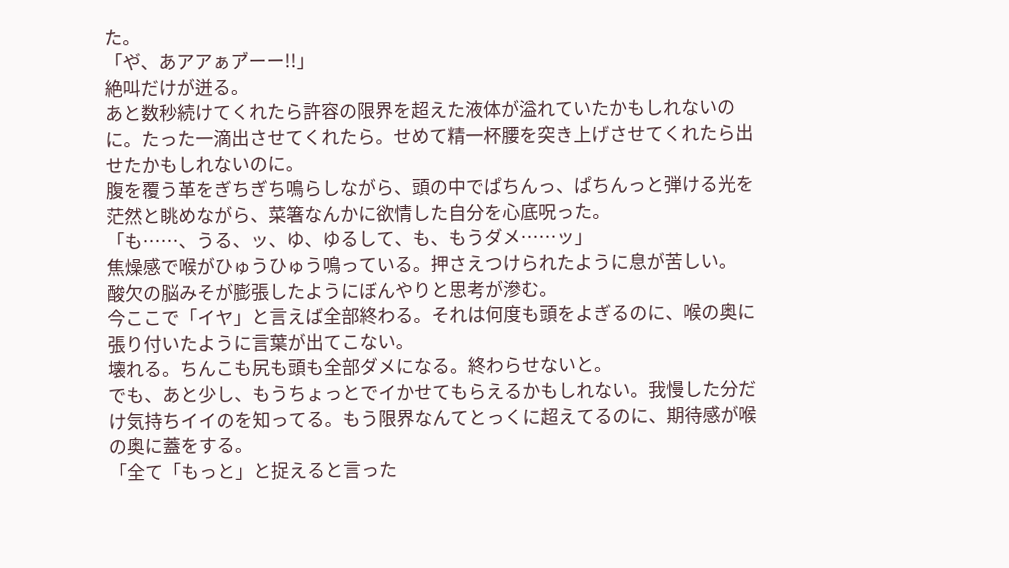た。
「や゙、あアアぁア゙ーー!!」
絶叫だけが迸る。
あと数秒続けてくれたら許容の限界を超えた液体が溢れていたかもしれないのに。たった一滴出させてくれたら。せめて精一杯腰を突き上げさせてくれたら出せたかもしれないのに。
腹を覆う革をぎちぎち鳴らしながら、頭の中でぱちんっ、ぱちんっと弾ける光を茫然と眺めながら、菜箸なんかに欲情した自分を心底呪った。
「も……、うる、ッ、ゆ、ゆるして、も、もうダメ……ッ」
焦燥感で喉がひゅうひゅう鳴っている。押さえつけられたように息が苦しい。
酸欠の脳みそが膨張したようにぼんやりと思考が滲む。
今ここで「イヤ」と言えば全部終わる。それは何度も頭をよぎるのに、喉の奥に張り付いたように言葉が出てこない。
壊れる。ちんこも尻も頭も全部ダメになる。終わらせないと。
でも、あと少し、もうちょっとでイかせてもらえるかもしれない。我慢した分だけ気持ちイイのを知ってる。もう限界なんてとっくに超えてるのに、期待感が喉の奥に蓋をする。
「全て「もっと」と捉えると言った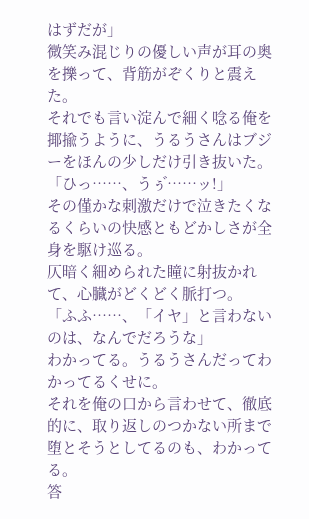はずだが」
微笑み混じりの優しい声が耳の奥を擽って、背筋がぞくりと震えた。
それでも言い淀んで細く唸る俺を揶揄うように、うるうさんはブジーをほんの少しだけ引き抜いた。
「ひっ……、うぅ゙……ッ!」
その僅かな刺激だけで泣きたくなるくらいの快感ともどかしさが全身を駆け巡る。
仄暗く細められた瞳に射抜かれて、心臓がどくどく脈打つ。
「ふふ……、「イヤ」と言わないのは、なんでだろうな」
わかってる。うるうさんだってわかってるくせに。
それを俺の口から言わせて、徹底的に、取り返しのつかない所まで堕とそうとしてるのも、わかってる。
答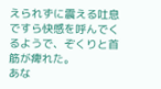えられずに震える吐息ですら快感を呼んでくるようで、ぞくりと首筋が痺れた。
あな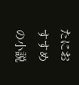たにおすすめの小説